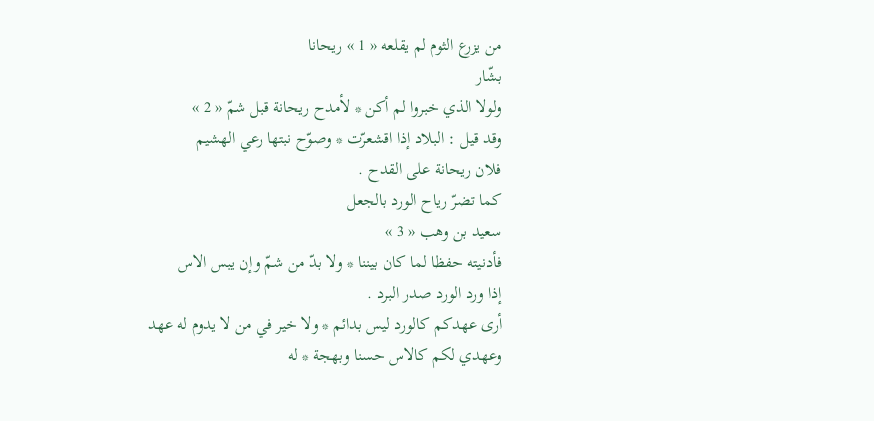من يزرع الثوم لم يقلعه « 1 » ريحانا
بشّار
ولولا الذي خبروا لم أكن * لأمدح ريحانة قبل شمّ « 2 »
وقد قيل : البلاد إذا اقشعرّت * وصوّح نبتها رعي الهشيم
فلان ريحانة على القدح .
كما تضرّ رياح الورد بالجعل
سعيد بن وهب « 3 »
فأدنيته حفظا لما كان بيننا * ولا بدّ من شمّ وإن يبس الاس
إذا ورد الورد صدر البرد .
أرى عهدكم كالورد ليس بدائم * ولا خير في من لا يدوم له عهد
وعهدي لكم كالاس حسنا وبهجة * له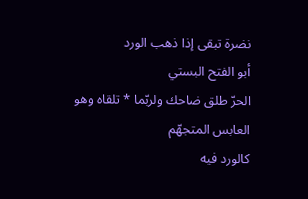نضرة تبقى إذا ذهب الورد
أبو الفتح البستي
الحرّ طلق ضاحك ولربّما * تلقاه وهو العابس المتجهّم
كالورد فيه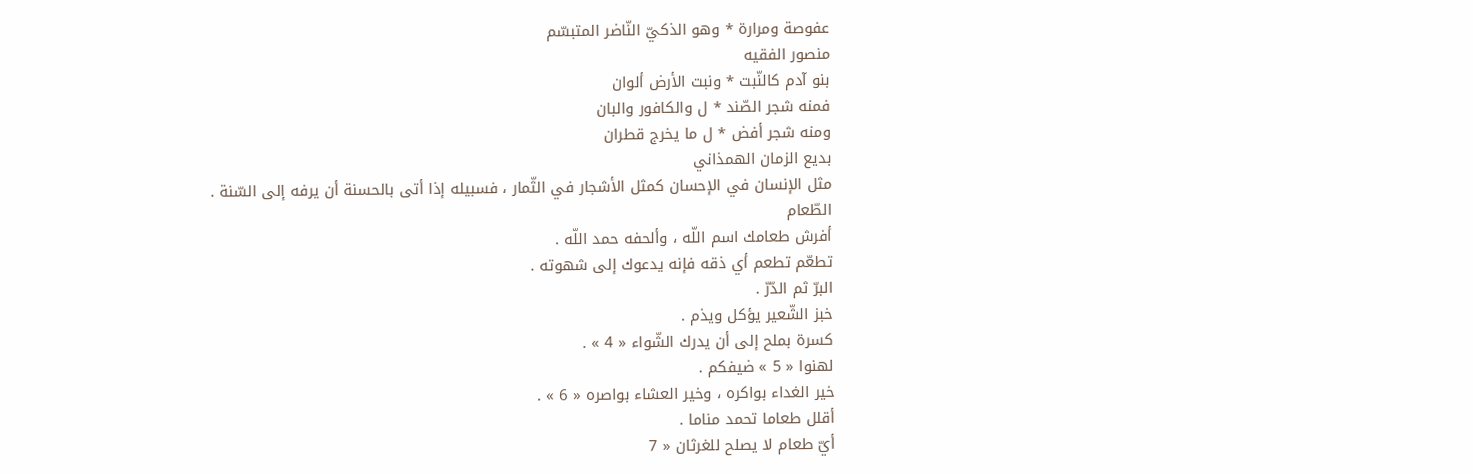عفوصة ومرارة * وهو الذكيّ النّاضر المتبسّم
منصور الفقيه
بنو آدم كالنّبت * ونبت الأرض ألوان
فمنه شجر الصّند * ل والكافور والبان
ومنه شجر أفض * ل ما يخرج قطران
بديع الزمان الهمذاني
مثل الإنسان في الإحسان كمثل الأشجار في الثّمار ، فسبيله إذا أتى بالحسنة أن يرفه إلى السّنة .
الطّعام
أفرش طعامك اسم اللّه ، وألحفه حمد اللّه .
تطعّم تطعم أي ذقه فإنه يدعوك إلى شهوته .
البرّ ثم الدّرّ .
خبز الشّعير يؤكل ويذم .
كسرة بملح إلى أن يدرك الشّواء « 4 » .
لهنوا « 5 » ضيفكم .
خير الغداء بواكره ، وخير العشاء بواصره « 6 » .
أقلل طعاما تحمد مناما .
أيّ طعام لا يصلح للغرثان « 7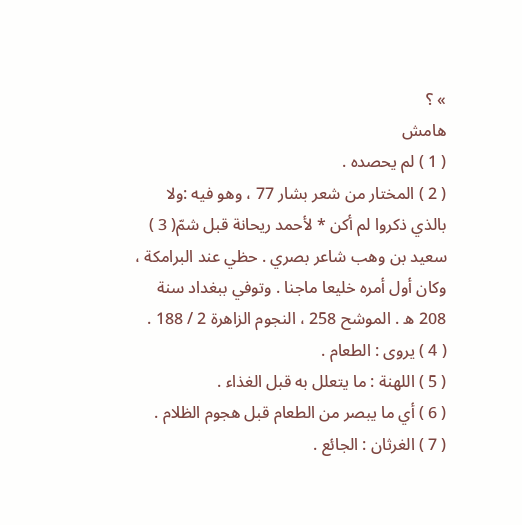» ؟
هامش
( 1 ) لم يحصده .
( 2 ) المختار من شعر بشار 77 ، وهو فيه :ولا بالذي ذكروا لم أكن * لأحمد ريحانة قبل شمّ( 3 ) سعيد بن وهب شاعر بصري . حظي عند البرامكة ، وكان أول أمره خليعا ماجنا . وتوفي ببغداد سنة 208 ه . الموشح 258 ، النجوم الزاهرة 2 / 188 .
( 4 ) يروى : الطعام .
( 5 ) اللهنة : ما يتعلل به قبل الغذاء .
( 6 ) أي ما يبصر من الطعام قبل هجوم الظلام .
( 7 ) الغرثان : الجائع .